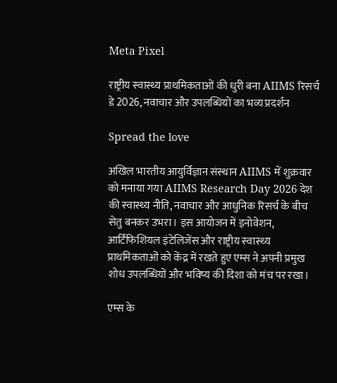Meta Pixel

राष्ट्रीय स्वास्थ्य प्राथमिकताओं की धुरी बना AIIMS रिसर्च डे 2026, नवाचार और उपलब्धियों का भव्य प्रदर्शन

Spread the love

अखिल भारतीय आयुर्विज्ञान संस्थान AIIMS में शुक्रवार को मनाया गया AIIMS Research Day 2026 देश की स्वास्थ्य नीति, नवाचार और आधुनिक रिसर्च के बीच सेतु बनकर उभरा। इस आयोजन में इनोवेशन, आर्टिफिशियल इंटेलिजेंस और राष्ट्रीय स्वास्थ्य प्राथमिकताओं को केंद्र में रखते हुए एम्स ने अपनी प्रमुख शोध उपलब्धियों और भविष्य की दिशा को मंच पर रखा।

एम्स के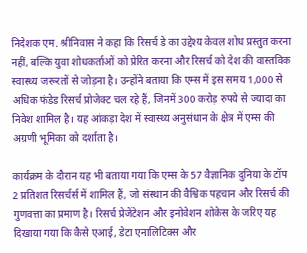निदेशक एम. श्रीनिवास ने कहा कि रिसर्च डे का उद्देश्य केवल शोध प्रस्तुत करना नहीं, बल्कि युवा शोधकर्ताओं को प्रेरित करना और रिसर्च को देश की वास्तविक स्वास्थ्य जरूरतों से जोड़ना है। उन्होंने बताया कि एम्स में इस समय 1,000 से अधिक फंडेड रिसर्च प्रोजेक्ट चल रहे हैं, जिनमें 300 करोड़ रुपये से ज्यादा का निवेश शामिल है। यह आंकड़ा देश में स्वास्थ्य अनुसंधान के क्षेत्र में एम्स की अग्रणी भूमिका को दर्शाता है।

कार्यक्रम के दौरान यह भी बताया गया कि एम्स के 57 वैज्ञानिक दुनिया के टॉप 2 प्रतिशत रिसर्चर्स में शामिल हैं, जो संस्थान की वैश्विक पहचान और रिसर्च की गुणवत्ता का प्रमाण है। रिसर्च प्रेजेंटेशन और इनोवेशन शोकेस के जरिए यह दिखाया गया कि कैसे एआई, डेटा एनालिटिक्स और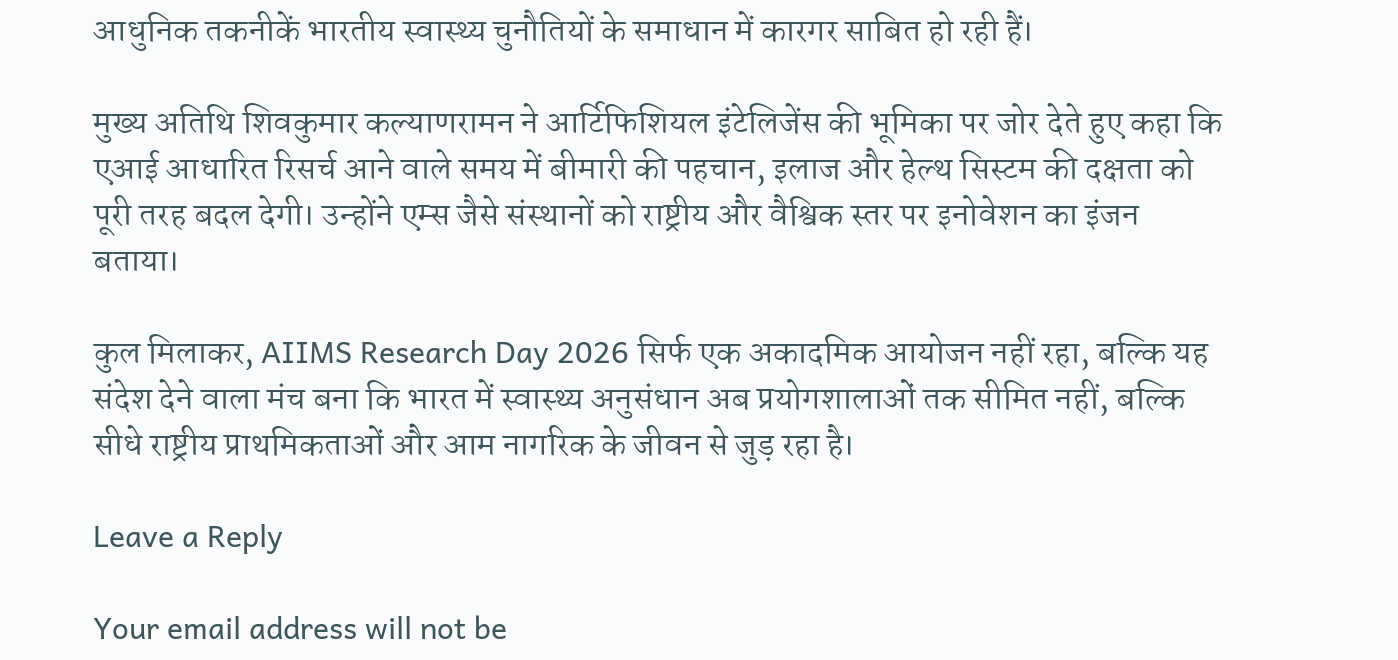आधुनिक तकनीकें भारतीय स्वास्थ्य चुनौतियों के समाधान में कारगर साबित हो रही हैं।

मुख्य अतिथि शिवकुमार कल्याणरामन ने आर्टिफिशियल इंटेलिजेंस की भूमिका पर जोर देते हुए कहा कि एआई आधारित रिसर्च आने वाले समय में बीमारी की पहचान, इलाज और हेल्थ सिस्टम की दक्षता को पूरी तरह बदल देगी। उन्होंने एम्स जैसे संस्थानों को राष्ट्रीय और वैश्विक स्तर पर इनोवेशन का इंजन बताया।

कुल मिलाकर, AIIMS Research Day 2026 सिर्फ एक अकादमिक आयोजन नहीं रहा, बल्कि यह संदेश देने वाला मंच बना कि भारत में स्वास्थ्य अनुसंधान अब प्रयोगशालाओं तक सीमित नहीं, बल्कि सीधे राष्ट्रीय प्राथमिकताओं और आम नागरिक के जीवन से जुड़ रहा है।

Leave a Reply

Your email address will not be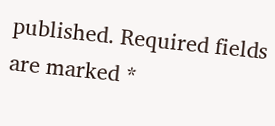published. Required fields are marked *